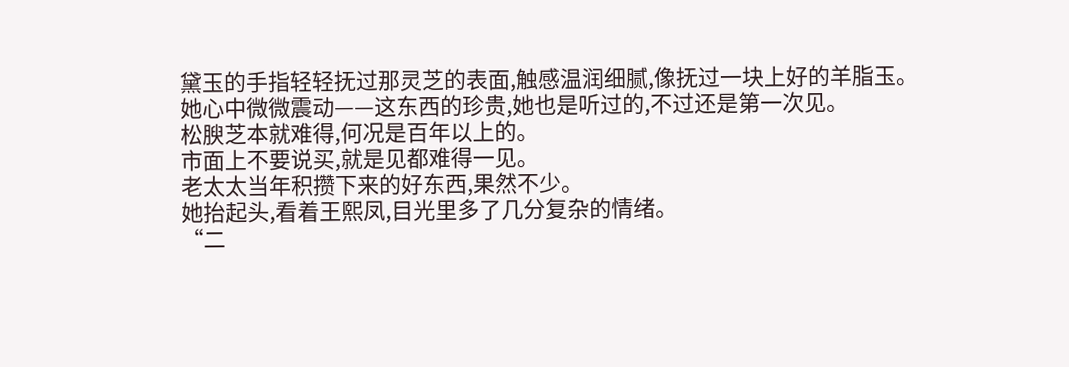黛玉的手指轻轻抚过那灵芝的表面,触感温润细腻,像抚过一块上好的羊脂玉。
她心中微微震动——这东西的珍贵,她也是听过的,不过还是第一次见。
松腴芝本就难得,何况是百年以上的。
市面上不要说买,就是见都难得一见。
老太太当年积攒下来的好东西,果然不少。
她抬起头,看着王熙凤,目光里多了几分复杂的情绪。
“二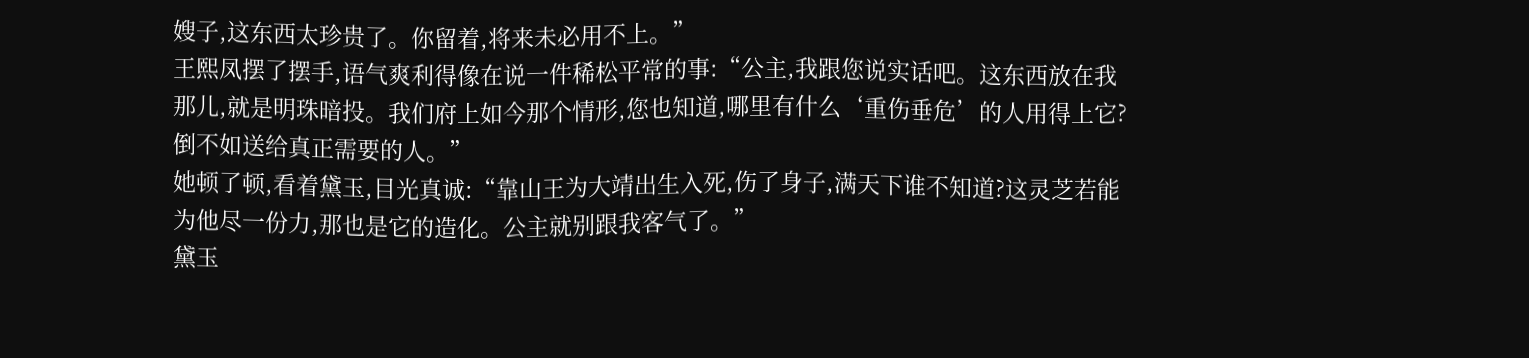嫂子,这东西太珍贵了。你留着,将来未必用不上。”
王熙凤摆了摆手,语气爽利得像在说一件稀松平常的事:“公主,我跟您说实话吧。这东西放在我那儿,就是明珠暗投。我们府上如今那个情形,您也知道,哪里有什么‘重伤垂危’的人用得上它?倒不如送给真正需要的人。”
她顿了顿,看着黛玉,目光真诚:“靠山王为大靖出生入死,伤了身子,满天下谁不知道?这灵芝若能为他尽一份力,那也是它的造化。公主就别跟我客气了。”
黛玉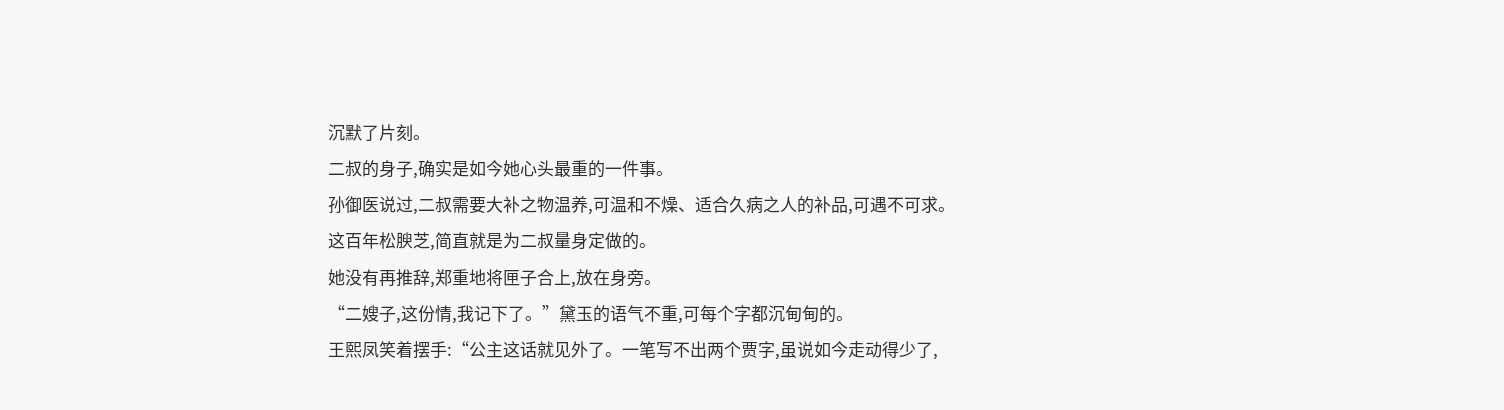沉默了片刻。
二叔的身子,确实是如今她心头最重的一件事。
孙御医说过,二叔需要大补之物温养,可温和不燥、适合久病之人的补品,可遇不可求。
这百年松腴芝,简直就是为二叔量身定做的。
她没有再推辞,郑重地将匣子合上,放在身旁。
“二嫂子,这份情,我记下了。”黛玉的语气不重,可每个字都沉甸甸的。
王熙凤笑着摆手:“公主这话就见外了。一笔写不出两个贾字,虽说如今走动得少了,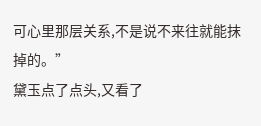可心里那层关系,不是说不来往就能抹掉的。”
黛玉点了点头,又看了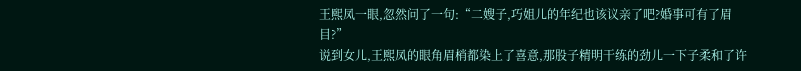王熙凤一眼,忽然问了一句:“二嫂子,巧姐儿的年纪也该议亲了吧?婚事可有了眉目?”
说到女儿,王熙凤的眼角眉梢都染上了喜意,那股子精明干练的劲儿一下子柔和了许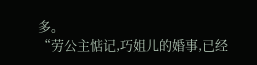多。
“劳公主惦记,巧姐儿的婚事,已经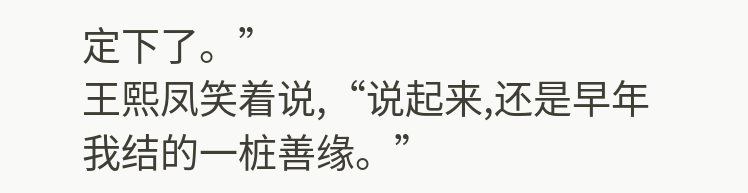定下了。”
王熙凤笑着说,“说起来,还是早年我结的一桩善缘。”